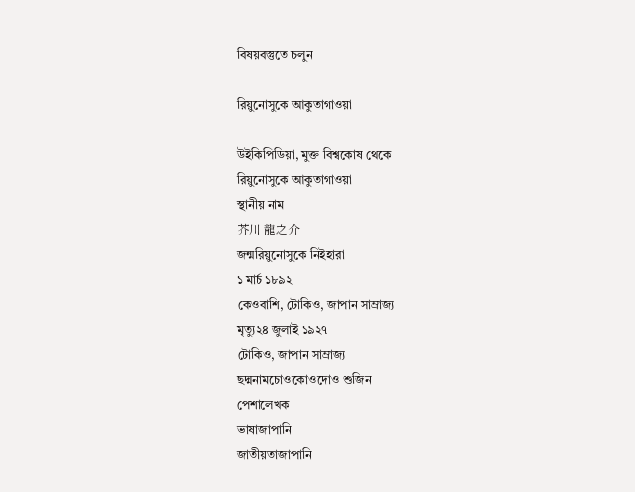বিষয়বস্তুতে চলুন

রিয়ুনোসুকে আকুতাগাওয়া

উইকিপিডিয়া, মুক্ত বিশ্বকোষ থেকে
রিয়ুনোসুকে আকুতাগাওয়া
স্থানীয় নাম
芥川 龍之介
জন্মরিয়ুনোসুকে নিইহারা
১ মার্চ ১৮৯২
কেওবাশি, টোকিও, জাপান সাম্রাজ্য
মৃত্যু২৪ জুলাই ১৯২৭
টোকিও, জাপান সাম্রাজ্য
ছদ্মনামচোওকোওদোও শুজিন
পেশালেখক
ভাষাজাপানি
জাতীয়তাজাপানি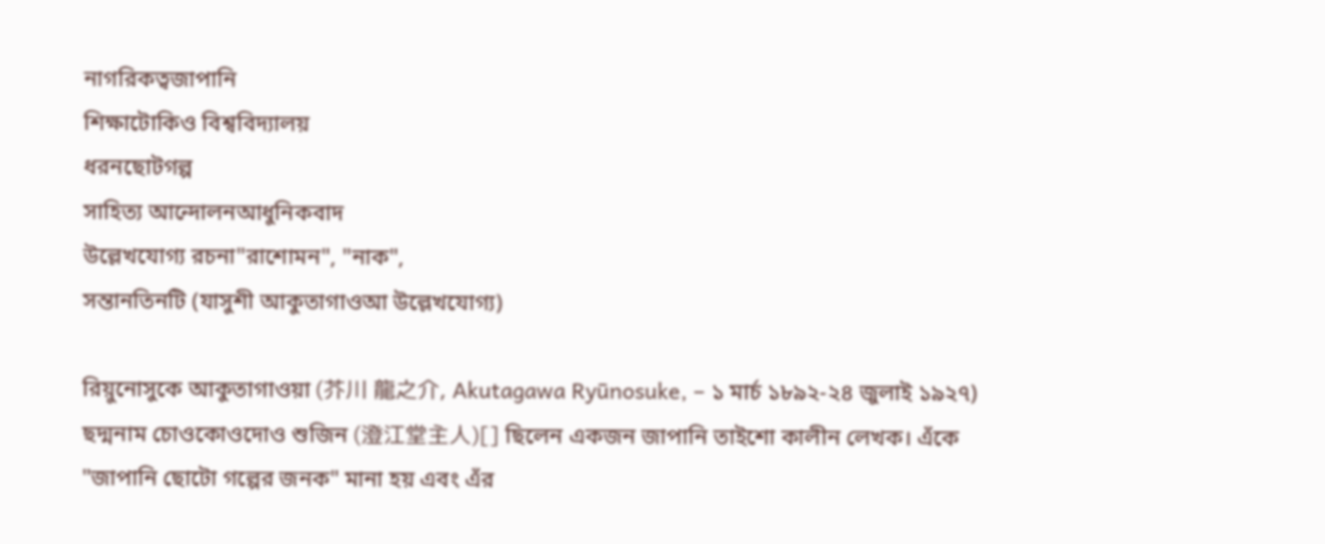নাগরিকত্বজাপানি
শিক্ষাটোকিও বিশ্ববিদ্যালয়
ধরনছোটগল্প
সাহিত্য আন্দোলনআধুনিকবাদ
উল্লেখযোগ্য রচনা"রাশোমন", "নাক",
সন্তানতিনটি (যাসুশী আকুতাগাওআ উল্লেখযোগ্য)

রিয়ুনোসুকে আকুতাগাওয়া (芥川 龍之介, Akutagawa Ryūnosuke, – ১ মার্চ ১৮৯২-২৪ জুলাই ১৯২৭) ছদ্মনাম চোওকোওদোও শুজিন (澄江堂主人)[] ছিলেন একজন জাপানি তাইশো কালীন লেখক। এঁকে "জাপানি ছোটো গল্পের জনক" মানা হয় এবং এঁর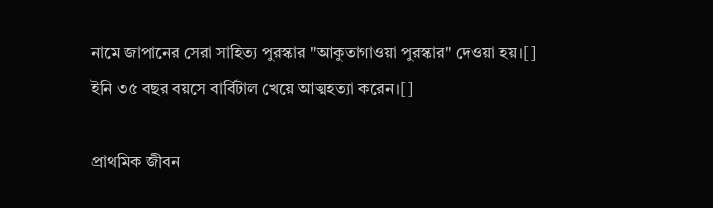নামে জাপানের সেরা সাহিত্য পুরস্কার "আকুতাগাওয়া পুরস্কার" দেওয়া হয়।[] ইনি ৩৫ বছর বয়সে বার্বিটাল খেয়ে আত্মহত্যা করেন।[]

প্রাথমিক জীবন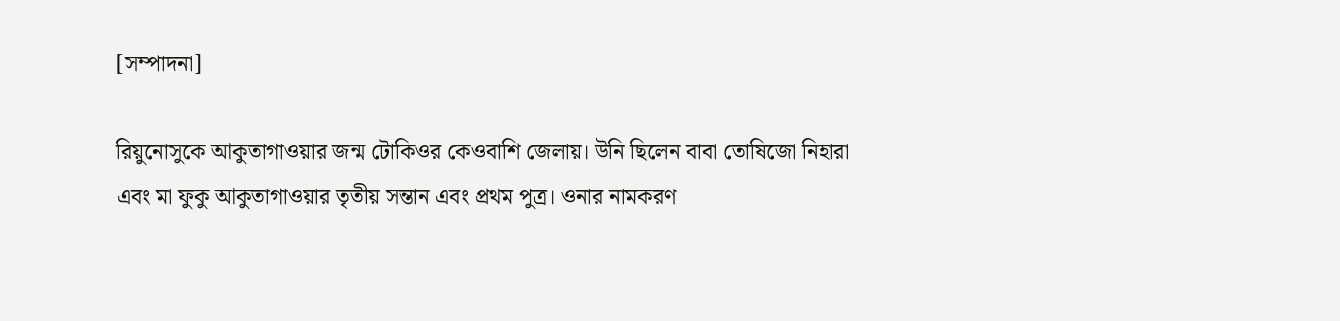[সম্পাদনা]

রিয়ুনোসুকে আকুতাগাওয়ার জন্ম টোকিওর কেওবাশি জেলায়। উনি ছিলেন বাবা তোষিজো নিহারা এবং মা ফুকু আকুতাগাওয়ার তৃতীয় সন্তান এবং প্রথম পুত্র। ওনার নামকরণ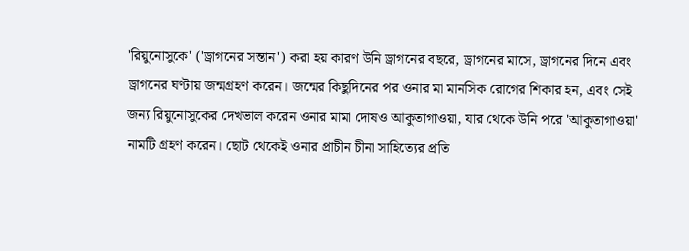'রিয়ুনোসুকে' ('ড্রাগনের সন্তান') করা হয় কারণ উনি ড্রাগনের বছরে, ড্রাগনের মাসে, ড্রাগনের দিনে এবং ড্রাগনের ঘণ্টায় জন্মগ্রহণ করেন। জন্মের কিছুদিনের পর ওনার মা মানসিক রোগের শিকার হন, এবং সেই জন্য রিয়ুনোসুকের দেখভাল করেন ওনার মামা দোষও আকুতাগাওয়া, যার থেকে উনি পরে 'আকুতাগাওয়া' নামটি গ্রহণ করেন। ছোট থেকেই ওনার প্রাচীন চীনা সাহিত্যের প্রতি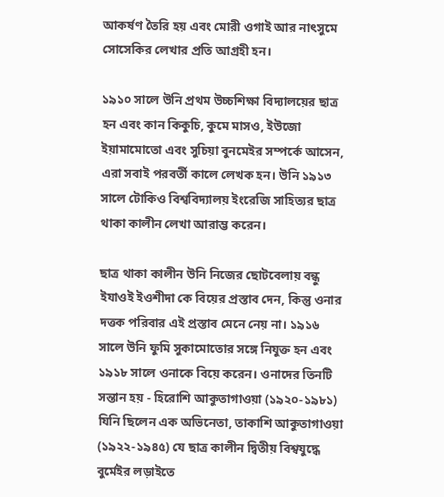আকর্ষণ তৈরি হয় এবং মোরী ওগাই আর নাৎসুমে সোসেকির লেখার প্রতি আগ্রহী হন।

১৯১০ সালে উনি প্রথম উচ্চশিক্ষা বিদ্যালয়ের ছাত্র হন এবং কান কিকুচি, কুমে মাসও, ইউজো ইয়ামামোতো এবং সুচিয়া বুনমেইর সম্পর্কে আসেন, এরা সবাই পরবর্তী কালে লেখক হন। উনি ১৯১৩ সালে টোকিও বিশ্ববিদ্যালয় ইংরেজি সাহিত্যর ছাত্র থাকা কালীন লেখা আরাম্ভ করেন।

ছাত্র থাকা কালীন উনি নিজের ছোটবেলায় বন্ধু ইযাওই ইওশীদা কে বিয়ের প্রস্তাব দেন, কিন্তু ওনার দত্তক পরিবার এই প্রস্তাব মেনে নেয় না। ১৯১৬ সালে উনি ফুমি সুকামোতোর সঙ্গে নিযুক্ত হন এবং ১৯১৮ সালে ওনাকে বিয়ে করেন। ওনাদের তিনটি সন্তান হয় - হিরোশি আকুতাগাওয়া (১৯২০-১৯৮১) যিনি ছিলেন এক অভিনেতা, তাকাশি আকুতাগাওয়া (১৯২২-১৯৪৫) যে ছাত্র কালীন দ্বিতীয় বিশ্বযুদ্ধে বুর্মেইর লড়াইতে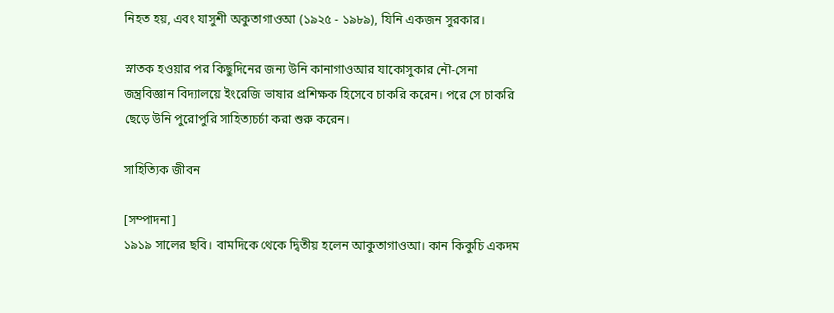নিহত হয়, এবং যাসুশী অকুতাগাওআ (১৯২৫ - ১৯৮৯), যিনি একজন সুরকার।

স্নাতক হওয়ার পর কিছুদিনের জন্য উনি কানাগাওআর যাকোসুকার নৌ-সেনা জন্ত্রবিজ্ঞান বিদ্যালয়ে ইংরেজি ভাষার প্রশিক্ষক হিসেবে চাকরি করেন। পরে সে চাকরি ছেড়ে উনি পুরোপুরি সাহিত্যচর্চা করা শুরু করেন।

সাহিত্যিক জীবন

[সম্পাদনা]
১৯১৯ সালের ছবি। বামদিকে থেকে দ্বিতীয় হলেন আকুতাগাওআ। কান কিকুচি একদম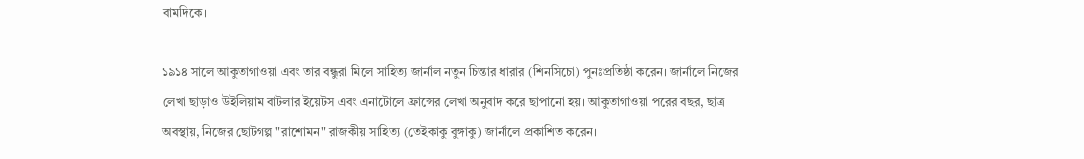বামদিকে।

১৯১৪ সালে আকুতাগাওয়া এবং তার বন্ধুরা মিলে সাহিত্য জার্নাল নতুন চিন্তার ধারার (শিনসিচো) পুনঃপ্রতিষ্ঠা করেন। জার্নালে নিজের লেখা ছাড়াও উইলিয়াম বাটলার ইয়েটস এবং এনাটোলে ফ্রান্সের লেখা অনুবাদ করে ছাপানো হয়। আকুতাগাওয়া পরের বছর, ছাত্র অবস্থায়, নিজের ছোটগল্প "রাশোমন" রাজকীয় সাহিত্য (তেইকাকু বুঙ্গাকু) জার্নালে প্রকাশিত করেন।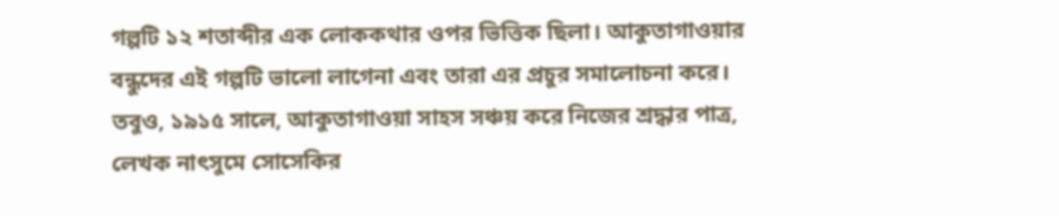গল্পটি ১২ শতাব্দীর এক লোককথার ওপর ভিত্তিক ছিলা। আকুতাগাওয়ার বন্ধুদের এই গল্পটি ভালো লাগেনা এবং তারা এর প্রচুর সমালোচনা করে। তবুও, ১৯১৫ সালে, আকুতাগাওয়া সাহস সঞ্চয় করে নিজের শ্রদ্ধার পাত্র, লেখক নাৎসুমে সোসেকির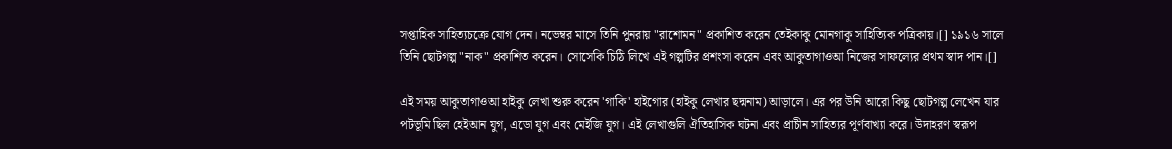সপ্তাহিক সাহিত্যচক্রে যোগ দেন। নভেম্বর মাসে তিনি পুনরায় "রাশোমন" প্রকাশিত করেন তেইকাকু মোনগাকু সাহিত্যিক পত্রিকায়।[] ১৯১৬ সালে তিনি ছোটগল্প "নাক" প্রকাশিত করেন। সোসেকি চিঠি লিখে এই গল্পটির প্রশংসা করেন এবং আকুতাগাওআ নিজের সাফল্যের প্রথম স্বাদ পান।[]

এই সময় আকুতাগাওআ হাইকু লেখা শুরু করেন 'গাকি' হাইগোর (হাইকু লেখার ছদ্মনাম) আড়ালে। এর পর উনি আরো কিছু ছোটগল্প লেখেন যার পটভূমি ছিল হেইআন যুগ, এডো যুগ এবং মেইজি যুগ। এই লেখাগুলি ঐতিহাসিক ঘটনা এবং প্রাচীন সাহিত্যর পূর্ণবাখ্যা করে। উদাহরণ স্বরূপ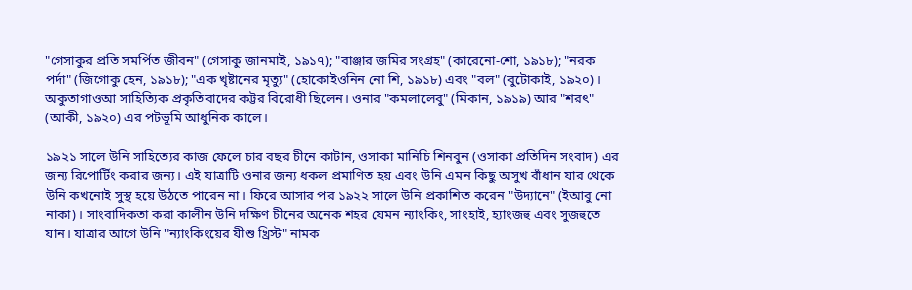"গেসাকুর প্রতি সমর্পিত জীবন" (গেসাকু জানমাই, ১৯১৭); "বাঞ্জার জমির সংগ্রহ" (কারেনো-শো, ১৯১৮); "নরক পর্দা" (জিগোকু হেন, ১৯১৮); "এক খৃষ্টানের মৃত্যু" (হোকোইওনিন নো শি, ১৯১৮) এবং "বল" (বুটোকাই, ১৯২০)। অকুতাগাওআ সাহিত্যিক প্রকৃতিবাদের কট্টর বিরোধী ছিলেন। ওনার "কমলালেবু" (মিকান, ১৯১৯) আর "শরৎ" (আকী, ১৯২০) এর পটভূমি আধুনিক কালে।

১৯২১ সালে উনি সাহিত্যের কাজ ফেলে চার বছর চীনে কাটান, ওসাকা মানিচি শিনবুন (ওসাকা প্রতিদিন সংবাদ) এর জন্য রিপোর্টিং করার জন্য। এই যাত্রাটি ওনার জন্য ধকল প্রমাণিত হয় এবং উনি এমন কিছু অসুখ বাঁধান যার থেকে উনি কখনোই সুস্থ হয়ে উঠতে পারেন না। ফিরে আসার পর ১৯২২ সালে উনি প্রকাশিত করেন "উদ্যানে" (ইআবু নো নাকা)। সাংবাদিকতা করা কালীন উনি দক্ষিণ চীনের অনেক শহর যেমন ন্যাংকিং, সাংহাই, হ্যাংজহু এবং সুজহুতে যান। যাত্রার আগে উনি "ন্যাংকিংয়ের যীশু খ্রিস্ট" নামক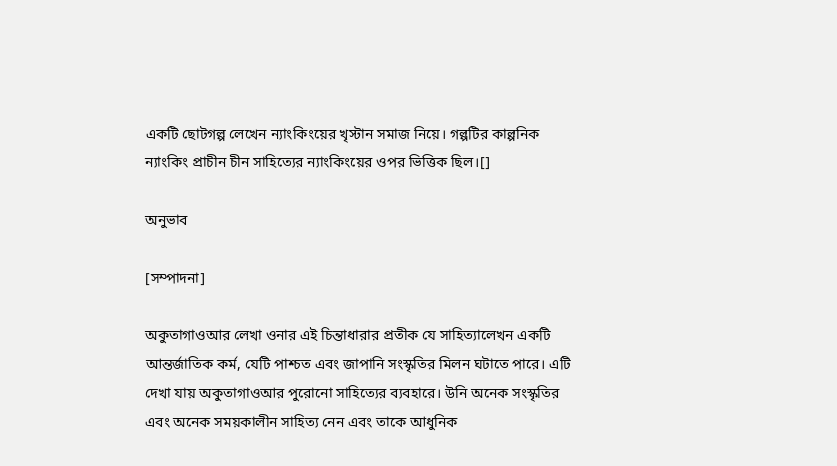একটি ছোটগল্প লেখেন ন্যাংকিংয়ের খৃস্টান সমাজ নিয়ে। গল্পটির কাল্পনিক ন্যাংকিং প্রাচীন চীন সাহিত্যের ন্যাংকিংয়ের ওপর ভিত্তিক ছিল।[]

অনুভাব

[সম্পাদনা]

অকুতাগাওআর লেখা ওনার এই চিন্তাধারার প্রতীক যে সাহিত্যালেখন একটি আন্তর্জাতিক কর্ম, যেটি পাশ্চত এবং জাপানি সংস্কৃতির মিলন ঘটাতে পারে। এটি দেখা যায় অকুতাগাওআর পুরোনো সাহিত্যের ব্যবহারে। উনি অনেক সংস্কৃতির এবং অনেক সময়কালীন সাহিত্য নেন এবং তাকে আধুনিক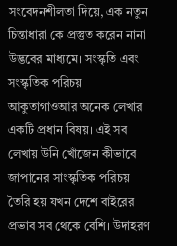সংবেদনশীলতা দিয়ে, এক নতুন চিন্তাধারা কে প্রস্তুত করেন নানা উদ্ভবের মাধ্যমে। সংস্কৃতি এবং সংস্কৃতিক পরিচয় আকুতাগাওআর অনেক লেখার একটি প্রধান বিষয়। এই সব লেখায় উনি খোঁজেন কীভাবে জাপানের সাংস্কৃতিক পরিচয় তৈরি হয় যখন দেশে বাইরের প্রভাব সব থেকে বেশি। উদাহরণ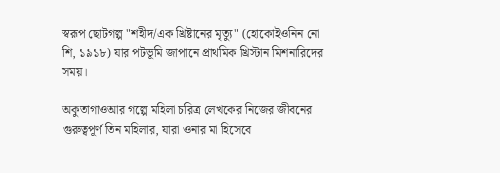স্বরূপ ছোটগল্প "শহীদ/এক খ্রিষ্টানের মৃত্যু" (হোকোইওনিন নো শি, ১৯১৮) যার পটভূমি জাপানে প্রাথমিক খ্রিস্টান মিশনারিদের সময়।

অকুতাগাওআর গল্পে মহিলা চরিত্র লেখকের নিজের জীবনের গুরুত্বপূর্ণ তিন মহিলার, যারা ওনার মা হিসেবে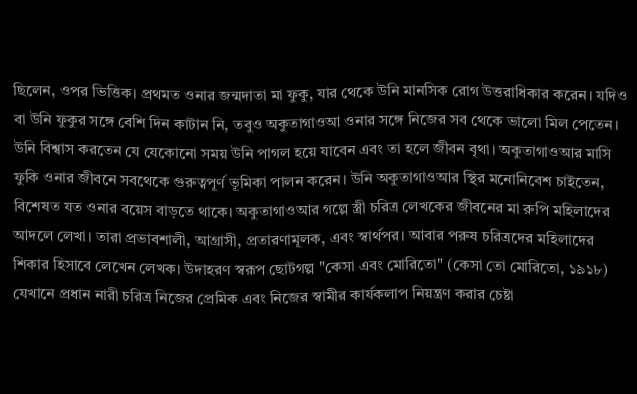ছিলেন, ওপর ভিত্তিক। প্রথমত ওনার জন্মদাতা মা ফুকু, যার থেকে উনি মানসিক রোগ উত্তরাধিকার করেন। যদিও বা উনি ফুকুর সঙ্গে বেশি দিন কাটান নি, তবুও অকুতাগাওআ ওনার সঙ্গে নিজের সব থেকে ভালো মিল পেতেন। উনি বিশ্বাস করতেন যে যেকোনো সময় উনি পাগল হয়ে যাবেন এবং তা হলে জীবন বৃথা। অকুতাগাওআর মাসি ফুকি ওনার জীবনে সবথেকে গুরুত্বপূর্ণ ভূমিকা পালন করেন। উনি অকুতাগাওআর স্থির মনোনিবেশ চাইতেন, বিশেষত যত ওনার বয়েস বাড়তে থাকে। অকুতাগাওআর গল্পে স্ত্রী চরিত্র লেখকের জীবনের মা রুপি মহিলাদের আদলে লেখা। তারা প্রভাবশালী, আগ্রাসী, প্রতারণামূলক, এবং স্বার্থপর। আবার পরুষ চরিত্রদের মহিলাদের শিকার হিসাবে লেখেন লেখক। উদাহরণ স্বরূপ ছোটগল্প "কেসা এবং মোরিতো" (কেসা তো মোরিতো, ১৯১৮) যেখানে প্রধান নারী চরিত্র নিজের প্রেমিক এবং নিজের স্বামীর কার্যকলাপ নিয়ন্ত্রণ করার চেষ্টা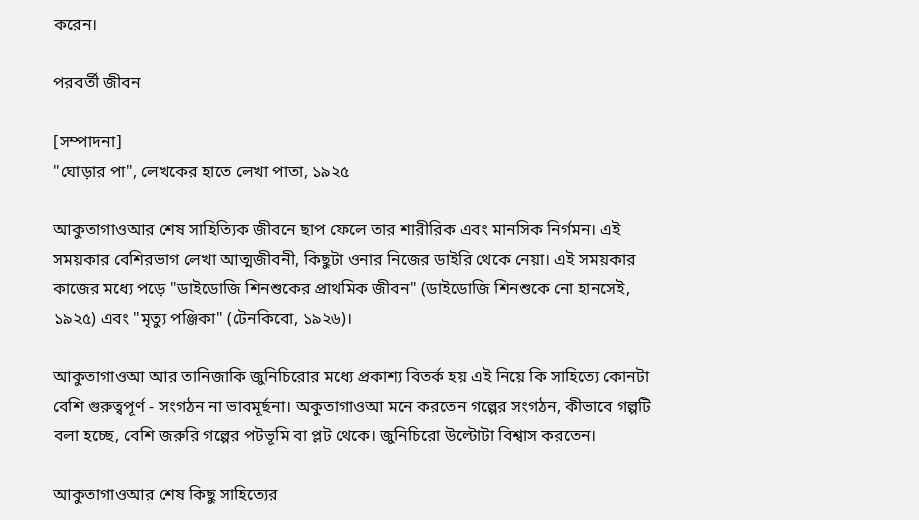করেন।

পরবর্তী জীবন

[সম্পাদনা]
"ঘোড়ার পা", লেখকের হাতে লেখা পাতা, ১৯২৫

আকুতাগাওআর শেষ সাহিত্যিক জীবনে ছাপ ফেলে তার শারীরিক এবং মানসিক নির্গমন। এই সময়কার বেশিরভাগ লেখা আত্মজীবনী, কিছুটা ওনার নিজের ডাইরি থেকে নেয়া। এই সময়কার কাজের মধ্যে পড়ে "ডাইডোজি শিনশুকের প্রাথমিক জীবন" (ডাইডোজি শিনশুকে নো হানসেই, ১৯২৫) এবং "মৃত্যু পঞ্জিকা" (টেনকিবো, ১৯২৬)।

আকুতাগাওআ আর তানিজাকি জুনিচিরোর মধ্যে প্রকাশ্য বিতর্ক হয় এই নিয়ে কি সাহিত্যে কোনটা বেশি গুরুত্বপূর্ণ - সংগঠন না ভাবমূর্ছনা। অকুতাগাওআ মনে করতেন গল্পের সংগঠন, কীভাবে গল্পটি বলা হচ্ছে, বেশি জরুরি গল্পের পটভূমি বা প্লট থেকে। জুনিচিরো উল্টোটা বিশ্বাস করতেন।

আকুতাগাওআর শেষ কিছু সাহিত্যের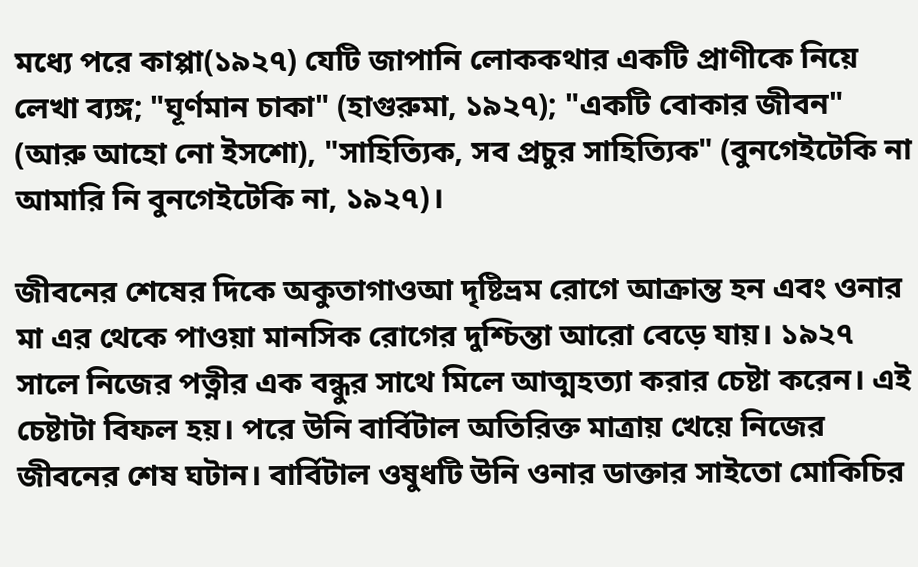মধ্যে পরে কাপ্পা(১৯২৭) যেটি জাপানি লোককথার একটি প্রাণীকে নিয়ে লেখা ব্যঙ্গ; "ঘূর্ণমান চাকা" (হাগুরুমা, ১৯২৭); "একটি বোকার জীবন" (আরু আহো নো ইসশো), "সাহিত্যিক, সব প্রচুর সাহিত্যিক" (বুনগেইটেকি না আমারি নি বুনগেইটেকি না, ১৯২৭)।

জীবনের শেষের দিকে অকুতাগাওআ দৃষ্টিভ্রম রোগে আক্রান্ত হন এবং ওনার মা এর থেকে পাওয়া মানসিক রোগের দুশ্চিন্তা আরো বেড়ে যায়। ১৯২৭ সালে নিজের পত্নীর এক বন্ধুর সাথে মিলে আত্মহত্যা করার চেষ্টা করেন। এই চেষ্টাটা বিফল হয়। পরে উনি বার্বিটাল অতিরিক্ত মাত্রায় খেয়ে নিজের জীবনের শেষ ঘটান। বার্বিটাল ওষুধটি উনি ওনার ডাক্তার সাইতো মোকিচির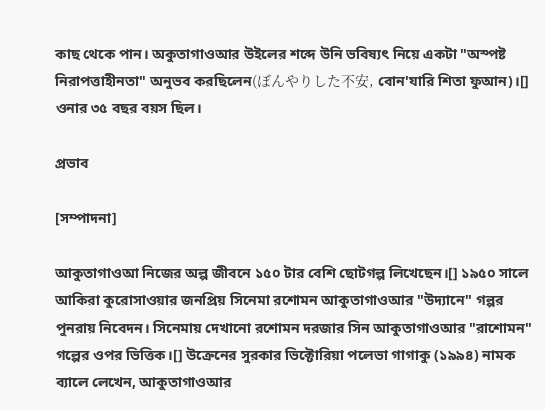কাছ থেকে পান। অকুতাগাওআর উইলের শব্দে উনি ভবিষ্যৎ নিয়ে একটা "অস্পষ্ট নিরাপত্তাহীনতা" অনুভব করছিলেন(ぼんやりした不安, বোন'যারি শিতা ফুআন)।[] ওনার ৩৫ বছর বয়স ছিল।

প্রভাব

[সম্পাদনা]

আকুতাগাওআ নিজের অল্প জীবনে ১৫০ টার বেশি ছোটগল্প লিখেছেন।[] ১৯৫০ সালে আকিরা কুরোসাওয়ার জনপ্রিয় সিনেমা রশোমন আকুতাগাওআর "উদ্যানে" গল্পর পুনরায় নিবেদন। সিনেমায় দেখানো রশোমন দরজার সিন আকুতাগাওআর "রাশোমন" গল্পের ওপর ভিত্তিক।[] উক্রেনের সুরকার ভিক্টোরিয়া পলেভা গাগাকু (১৯৯৪) নামক ব্যালে লেখেন, আকুতাগাওআর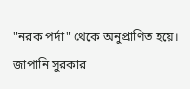"নরক পর্দা" থেকে অনুপ্রাণিত হয়ে। জাপানি সুরকার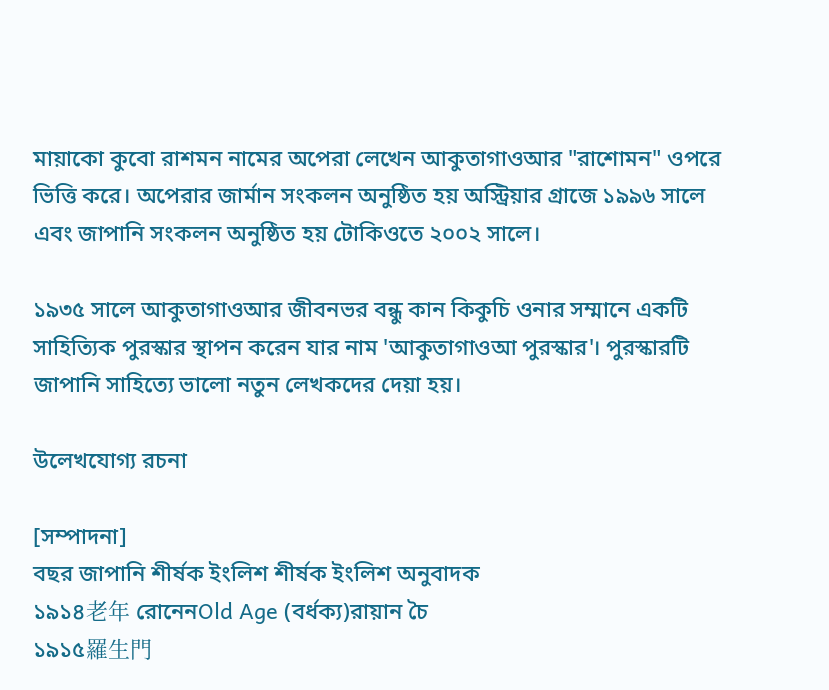মায়াকো কুবো রাশমন নামের অপেরা লেখেন আকুতাগাওআর "রাশোমন" ওপরে ভিত্তি করে। অপেরার জার্মান সংকলন অনুষ্ঠিত হয় অস্ট্রিয়ার গ্রাজে ১৯৯৬ সালে এবং জাপানি সংকলন অনুষ্ঠিত হয় টোকিওতে ২০০২ সালে।

১৯৩৫ সালে আকুতাগাওআর জীবনভর বন্ধু কান কিকুচি ওনার সম্মানে একটি সাহিত্যিক পুরস্কার স্থাপন করেন যার নাম 'আকুতাগাওআ পুরস্কার'। পুরস্কারটি জাপানি সাহিত্যে ভালো নতুন লেখকদের দেয়া হয়।

উলেখযোগ্য রচনা

[সম্পাদনা]
বছর জাপানি শীর্ষক ইংলিশ শীর্ষক ইংলিশ অনুবাদক
১৯১৪老年 রোনেনOld Age (বর্ধক্য)রায়ান চৈ
১৯১৫羅生門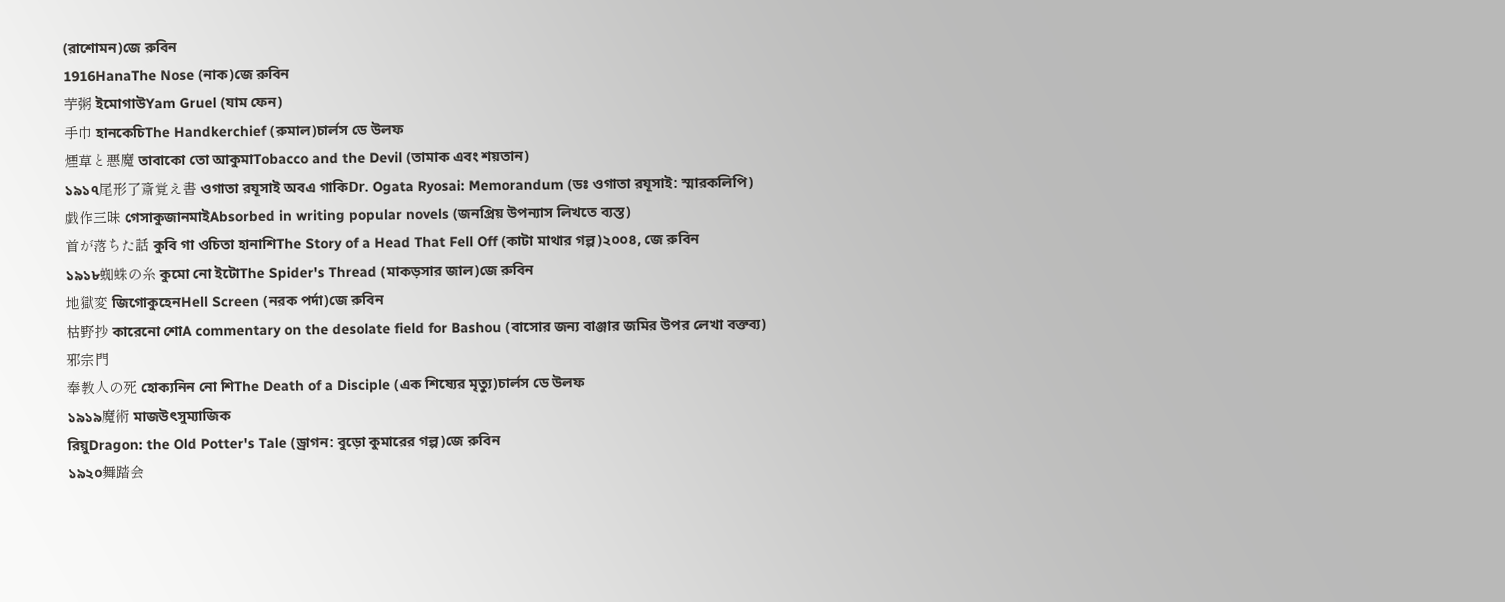(রাশোমন)জে রুবিন
1916HanaThe Nose (নাক)জে রুবিন
芋粥 ইমোগাউYam Gruel (যাম ফেন)
手巾 হানকেচিThe Handkerchief (রুমাল)চার্লস ডে উলফ
煙草と悪魔 তাবাকো তো আকুমাTobacco and the Devil (তামাক এবং শয়তান)
১৯১৭尾形了斎覚え書 ওগাতা রযূসাই অবএ গাকিDr. Ogata Ryosai: Memorandum (ডঃ ওগাতা রযূসাই: স্মারকলিপি)
戯作三昧 গেসাকুজানমাইAbsorbed in writing popular novels (জনপ্রিয় উপন্যাস লিখতে ব্যস্ত)
首が落ちた話 কুবি গা ওচিতা হানাশিThe Story of a Head That Fell Off (কাটা মাথার গল্প)২০০৪, জে রুবিন
১৯১৮蜘蛛の糸 কুমো নো ইটোThe Spider's Thread (মাকড়সার জাল)জে রুবিন
地獄変 জিগোকুহেনHell Screen (নরক পর্দা)জে রুবিন
枯野抄 কারেনো শোA commentary on the desolate field for Bashou (বাসোর জন্য বাঞ্জার জমির উপর লেখা বক্তব্য)
邪宗門
奉教人の死 হোক্যনিন নো শিThe Death of a Disciple (এক শিষ্যের মৃত্যু)চার্লস ডে উলফ
১৯১৯魔術 মাজউৎসুম্যাজিক
রিয়ুDragon: the Old Potter's Tale (ড্রাগন: বুড়ো কুমারের গল্প)জে রুবিন
১৯২০舞踏会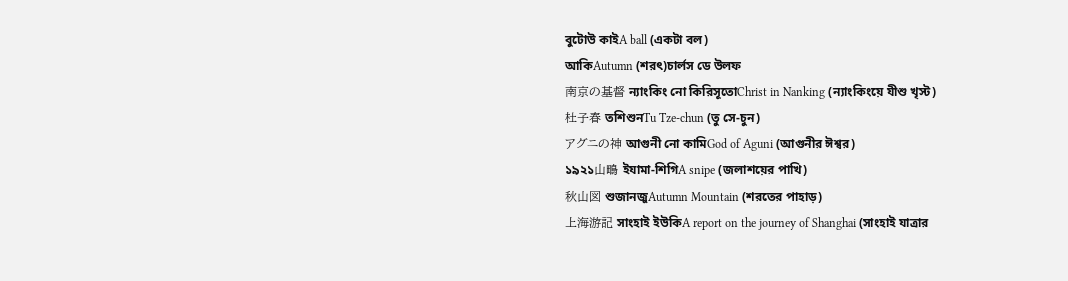বুটোউ কাইA ball (একটা বল)
আকিAutumn (শরৎ)চার্লস ডে উলফ
南京の基督 ন্যাংকিং নো কিরিসূতোChrist in Nanking (ন্যাংকিংয়ে যীশু খৃস্ট)
杜子春 তশিশুনTu Tze-chun (তু সে-চুন)
アグニの神 আগুনী নো কামিGod of Aguni (আগুনীর ঈশ্বর)
১৯২১山鴫 ইযামা-শিগিA snipe (জলাশয়ের পাখি)
秋山図 শুজানজুAutumn Mountain (শরতের পাহাড়)
上海游記 সাংহাই ইউকিA report on the journey of Shanghai (সাংহাই যাত্রার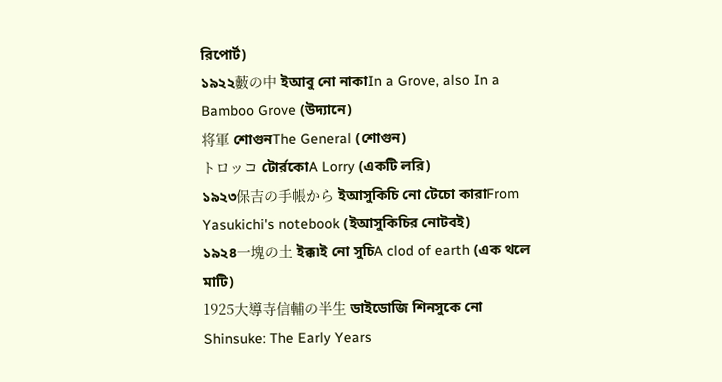রিপোর্ট)
১৯২২藪の中 ইআবু নো নাকাIn a Grove, also In a Bamboo Grove (উদ্যানে)
将軍 শোগুনThe General (শোগুন)
トロッコ টোর্রকোA Lorry (একটি লরি)
১৯২৩保吉の手帳から ইআসুকিচি নো টেচো কারাFrom Yasukichi's notebook (ইআসুকিচির নোটবই)
১৯২৪一塊の土 ইক্ক৷ই নো সুচিA clod of earth (এক থলে মাটি)
1925大導寺信輔の半生 ডাইডোজি শিনসুকে নো Shinsuke: The Early Years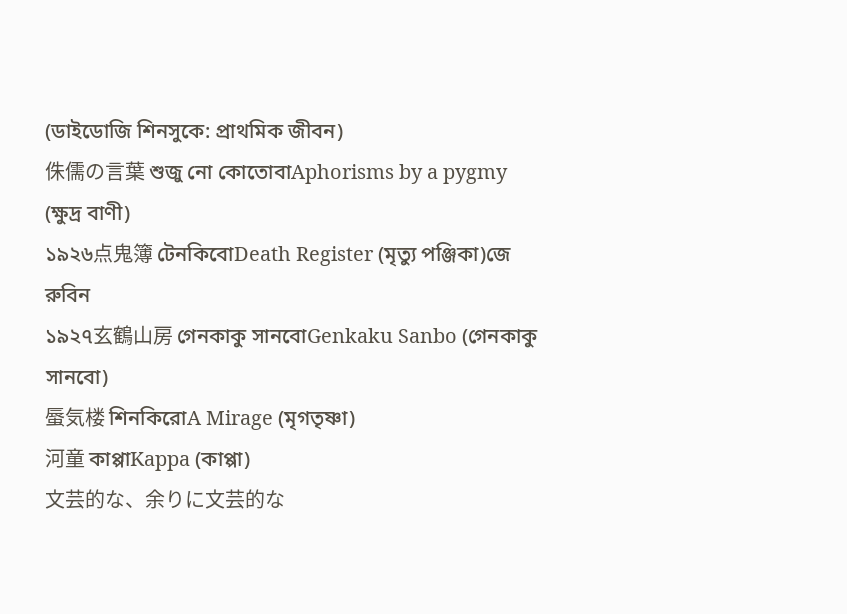(ডাইডোজি শিনসুকে: প্রাথমিক জীবন)
侏儒の言葉 শুজু নো কোতোবাAphorisms by a pygmy (ক্ষুদ্র বাণী)
১৯২৬点鬼簿 টেনকিবোDeath Register (মৃত্যু পঞ্জিকা)জে রুবিন
১৯২৭玄鶴山房 গেনকাকু সানবোGenkaku Sanbo (গেনকাকু সানবো)
蜃気楼 শিনকিরোA Mirage (মৃগতৃষ্ণা)
河童 কাপ্পাKappa (কাপ্পা)
文芸的な、余りに文芸的な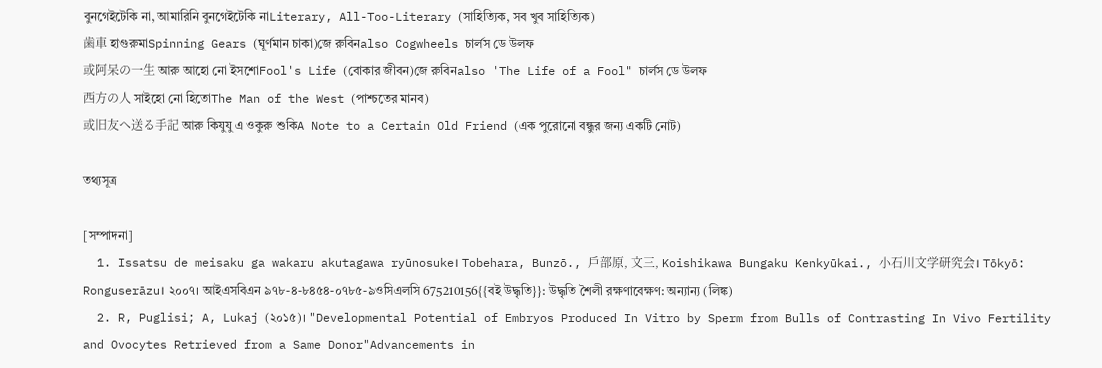বুনগেইটেকি না, আমারিনি বুনগেইটেকি নাLiterary, All-Too-Literary (সাহিত্যিক, সব খুব সাহিত্যিক)
歯車 হাগুরুমাSpinning Gears (ঘূর্ণমান চাকা)জে রুবিনalso Cogwheels চার্লস ডে উলফ
或阿呆の一生 আরু আহো নো ইসশোFool's Life (বোকার জীবন)জে রুবিনalso 'The Life of a Fool" চার্লস ডে উলফ
西方の人 সাইহো নো হিতোThe Man of the West (পাশ্চতের মানব)
或旧友へ送る手記 আরু কিযুযু এ ওকুরু শুকিA Note to a Certain Old Friend (এক পুরোনো বন্ধুর জন্য একটি নোট)

তথ্যসূত্র

[সম্পাদনা]
  1. Issatsu de meisaku ga wakaru akutagawa ryūnosuke। Tobehara, Bunzō., 戶部原, 文三, Koishikawa Bungaku Kenkyūkai., 小石川文学研究会। Tōkyō: Ronguserāzu। ২০০৭। আইএসবিএন ৯৭৮-৪-৮৪৫৪-০৭৮৫-৯ওসিএলসি 675210156{{বই উদ্ধৃতি}}: উদ্ধৃতি শৈলী রক্ষণাবেক্ষণ: অন্যান্য (লিঙ্ক)
  2. R, Puglisi; A, Lukaj (২০১৫)। "Developmental Potential of Embryos Produced In Vitro by Sperm from Bulls of Contrasting In Vivo Fertility and Ovocytes Retrieved from a Same Donor"Advancements in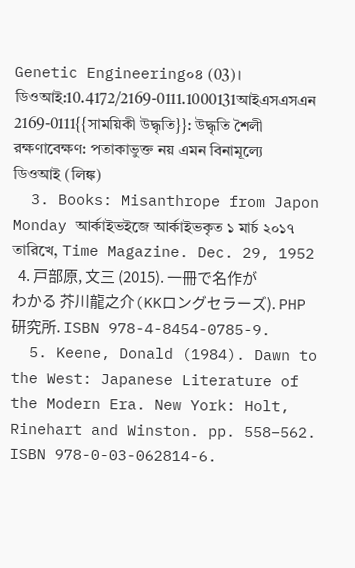Genetic Engineering০৪ (03)। ডিওআই:10.4172/2169-0111.1000131আইএসএসএন 2169-0111{{সাময়িকী উদ্ধৃতি}}: উদ্ধৃতি শৈলী রক্ষণাবেক্ষণ: পতাকাভুক্ত নয় এমন বিনামূল্যে ডিওআই (লিঙ্ক)
  3. Books: Misanthrope from Japon Monday আর্কাইভইজে আর্কাইভকৃত ১ মার্চ ২০১৭ তারিখে, Time Magazine. Dec. 29, 1952
  4. 戸部原, 文三 (2015). 一冊で名作がわかる 芥川龍之介(KKロングセラーズ). PHP研究所. ISBN 978-4-8454-0785-9.
  5. Keene, Donald (1984). Dawn to the West: Japanese Literature of the Modern Era. New York: Holt, Rinehart and Winston. pp. 558–562. ISBN 978-0-03-062814-6.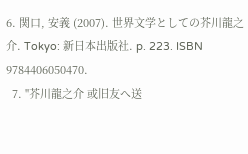6. 関口, 安義 (2007). 世界文学としての芥川龍之介. Tokyo: 新日本出版社. p. 223. ISBN 9784406050470.
  7. "芥川龍之介 或旧友へ送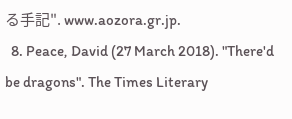る手記". www.aozora.gr.jp.
  8. Peace, David (27 March 2018). "There'd be dragons". The Times Literary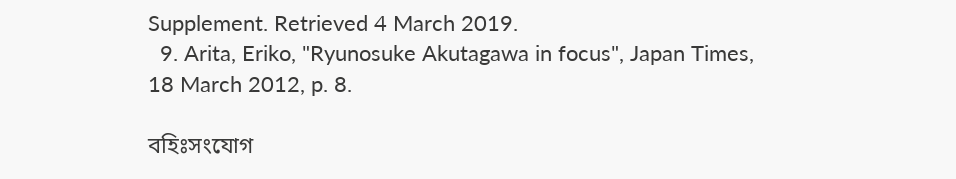Supplement. Retrieved 4 March 2019.
  9. Arita, Eriko, "Ryunosuke Akutagawa in focus", Japan Times, 18 March 2012, p. 8.

বহিঃসংযোগ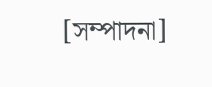[সম্পাদনা]